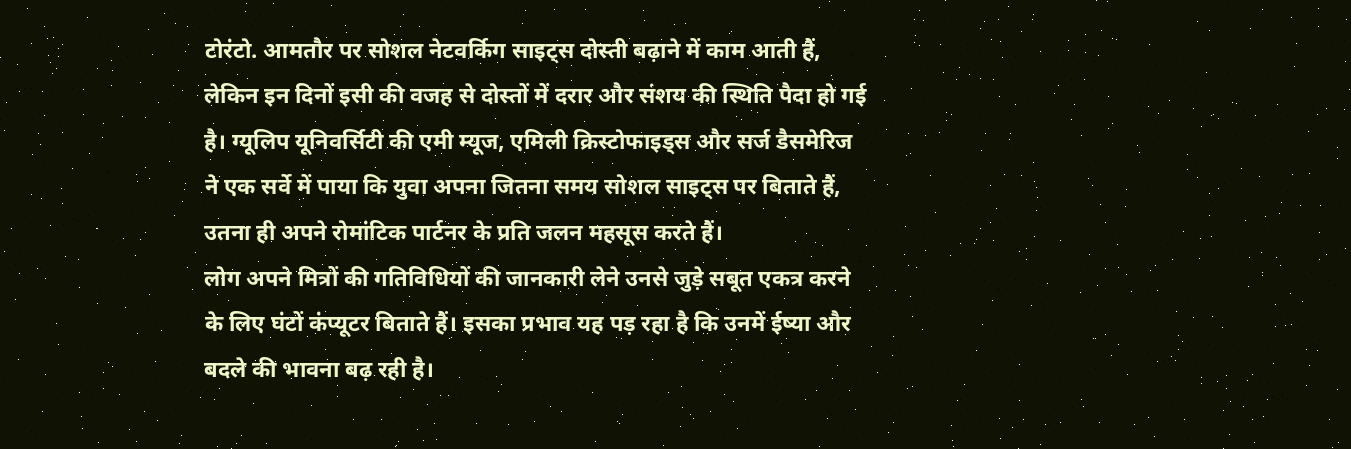टोरंटो. आमतौर पर सोशल नेटवर्किग साइट्स दोस्ती बढ़ाने में काम आती हैं, लेकिन इन दिनों इसी की वजह से दोस्तों में दरार और संशय की स्थिति पैदा हो गई है। ग्यूलिप यूनिवर्सिटी की एमी म्यूज, एमिली क्रिस्टोफाइड्स और सर्ज डैसमेरिज ने एक सर्वे में पाया कि युवा अपना जितना समय सोशल साइट्स पर बिताते हैं, उतना ही अपने रोमांटिक पार्टनर के प्रति जलन महसूस करते हैं।
लोग अपने मित्रों की गतिविधियों की जानकारी लेने उनसे जुड़े सबूत एकत्र करने के लिए घंटों कंप्यूटर बिताते हैं। इसका प्रभाव यह पड़ रहा है कि उनमें ईष्या और बदले की भावना बढ़ रही है।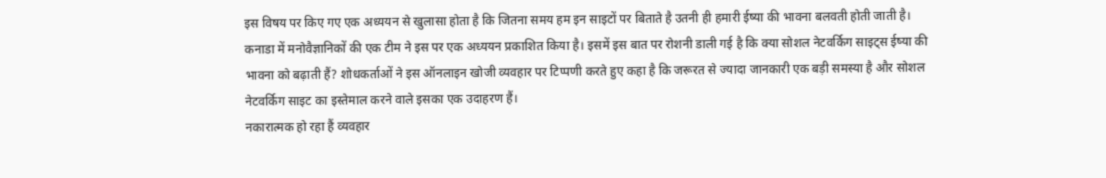इस विषय पर किए गए एक अध्ययन से खुलासा होता है कि जितना समय हम इन साइटों पर बिताते है उतनी ही हमारी ईष्या की भावना बलवती होती जाती है।
कनाडा में मनोवैज्ञानिकों की एक टीम ने इस पर एक अध्ययन प्रकाशित किया है। इसमें इस बात पर रोशनी डाली गई है कि क्या सोशल नेटवर्किग साइट्स ईष्या की भावना को बढ़ाती हैं? शोधकर्ताओं ने इस ऑनलाइन खोजी व्यवहार पर टिप्पणी करते हुए कहा है कि जरूरत से ज्यादा जानकारी एक बड़ी समस्या है और सोशल नेटवर्किग साइट का इस्तेमाल करने वाले इसका एक उदाहरण हैं।
नकारात्मक हो रहा हैं व्यवहार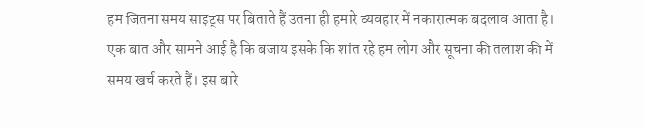हम जितना समय साइट्स पर बिताते हैं उतना ही हमारे व्यवहार में नकारात्मक बदलाव आता है। एक बात और सामने आई है कि बजाय इसके कि शांत रहे हम लोग और सूचना की तलाश की में समय खर्च करते हैं। इस बारे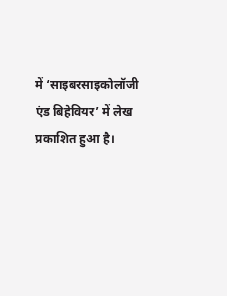में ‘साइबरसाइकोलॉजी एंड बिहेवियर’ में लेख प्रकाशित हुआ है।